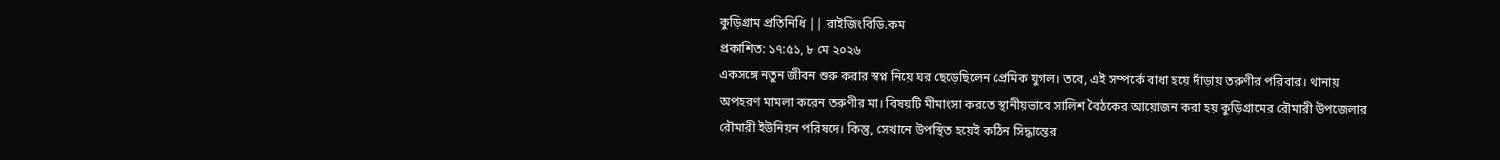কুড়িগ্রাম প্রতিনিধি || রাইজিংবিডি.কম
প্রকাশিত: ১৭:৫১, ৮ মে ২০২৬
একসঙ্গে নতুন জীবন শুরু করার স্বপ্ন নিয়ে ঘর ছেড়েছিলেন প্রেমিক যুগল। তবে, এই সম্পর্কে বাধা হয়ে দাঁড়ায় তরুণীর পরিবার। থানায় অপহরণ মামলা করেন তরুণীর মা। বিষয়টি মীমাংসা করতে স্থানীয়ভাবে সালিশ বৈঠকের আয়োজন করা হয় কুড়িগ্রামের রৌমারী উপজেলার রৌমারী ইউনিয়ন পরিষদে। কিন্তু, সেখানে উপস্থিত হয়েই কঠিন সিদ্ধান্তের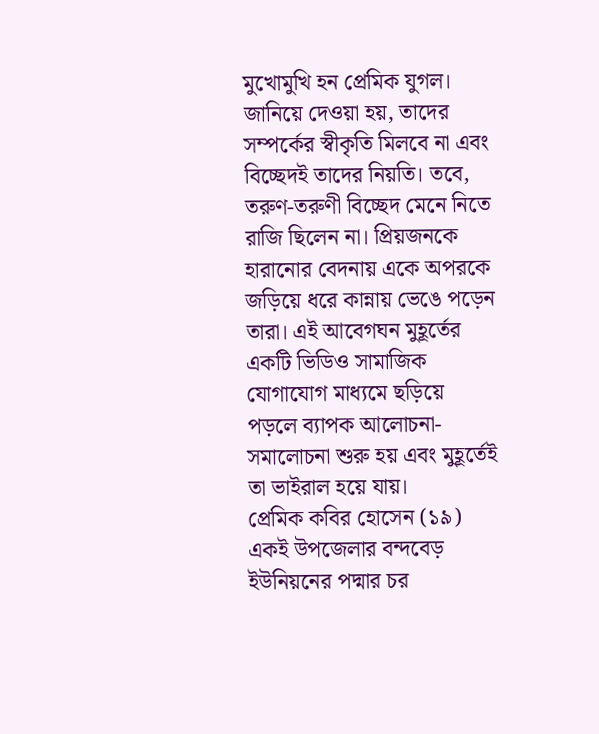মুখোমুখি হন প্রেমিক যুগল। জানিয়ে দেওয়া হয়, তাদের সম্পর্কের স্বীকৃতি মিলবে না এবং বিচ্ছেদই তাদের নিয়তি। তবে, তরুণ-তরুণী বিচ্ছেদ মেনে নিতে রাজি ছিলেন না। প্রিয়জনকে হারানোর বেদনায় একে অপরকে জড়িয়ে ধরে কান্নায় ভেঙে পড়েন তারা। এই আবেগঘন মুহূর্তের একটি ভিডিও সামাজিক যোগাযোগ মাধ্যমে ছড়িয়ে পড়লে ব্যাপক আলোচনা-সমালোচনা শুরু হয় এবং মুহূর্তেই তা ভাইরাল হয়ে যায়।
প্রেমিক কবির হোসেন (১৯) একই উপজেলার বন্দবেড় ইউনিয়নের পদ্মার চর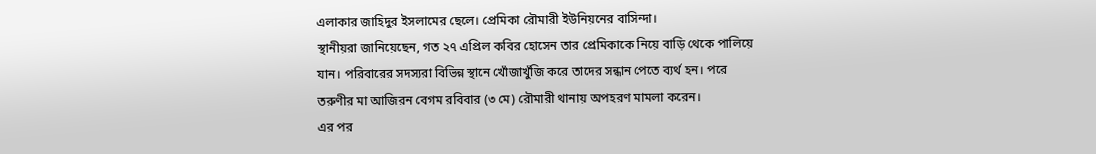এলাকার জাহিদুর ইসলামের ছেলে। প্রেমিকা রৌমারী ইউনিয়নের বাসিন্দা।
স্থানীয়রা জানিয়েছেন, গত ২৭ এপ্রিল কবির হোসেন তার প্রেমিকাকে নিয়ে বাড়ি থেকে পালিয়ে যান। পরিবারের সদস্যরা বিভিন্ন স্থানে খোঁজাখুঁজি করে তাদের সন্ধান পেতে ব্যর্থ হন। পরে তরুণীর মা আজিরন বেগম রবিবার (৩ মে) রৌমারী থানায় অপহরণ মামলা করেন।
এর পর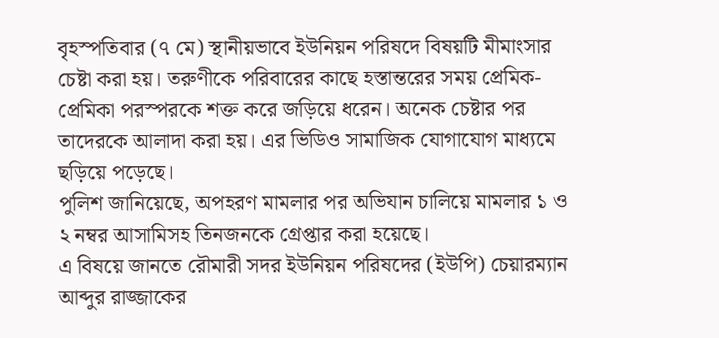বৃহস্পতিবার (৭ মে) স্থানীয়ভাবে ইউনিয়ন পরিষদে বিষয়টি মীমাংসার চেষ্টা করা হয়। তরুণীকে পরিবারের কাছে হস্তান্তরের সময় প্রেমিক-প্রেমিকা পরস্পরকে শক্ত করে জড়িয়ে ধরেন। অনেক চেষ্টার পর তাদেরকে আলাদা করা হয়। এর ভিডিও সামাজিক যোগাযোগ মাধ্যমে ছড়িয়ে পড়েছে।
পুলিশ জানিয়েছে, অপহরণ মামলার পর অভিযান চালিয়ে মামলার ১ ও ২ নম্বর আসামিসহ তিনজনকে গ্রেপ্তার করা হয়েছে।
এ বিষয়ে জানতে রৌমারী সদর ইউনিয়ন পরিষদের (ইউপি) চেয়ারম্যান আব্দুর রাজ্জাকের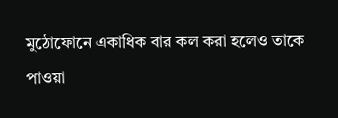মুঠোফোনে একাধিক বার কল করা হলেও তাকে পাওয়া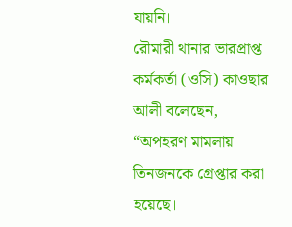যায়নি।
রৌমারী থানার ভারপ্রাপ্ত কর্মকর্তা (ওসি) কাওছার আলী বলেছেন, “অপহরণ মামলায় তিনজনকে গ্রেপ্তার করা হয়েছে।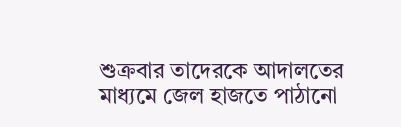শুক্রবার তাদেরকে আদালতের মাধ্যমে জেল হাজতে পাঠানো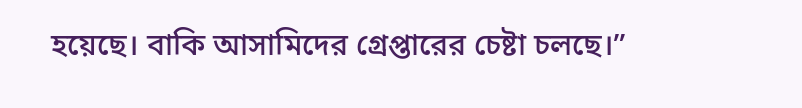হয়েছে। বাকি আসামিদের গ্রেপ্তারের চেষ্টা চলছে।”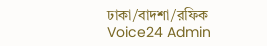ঢাকা/বাদশা/রফিক
Voice24 Admin